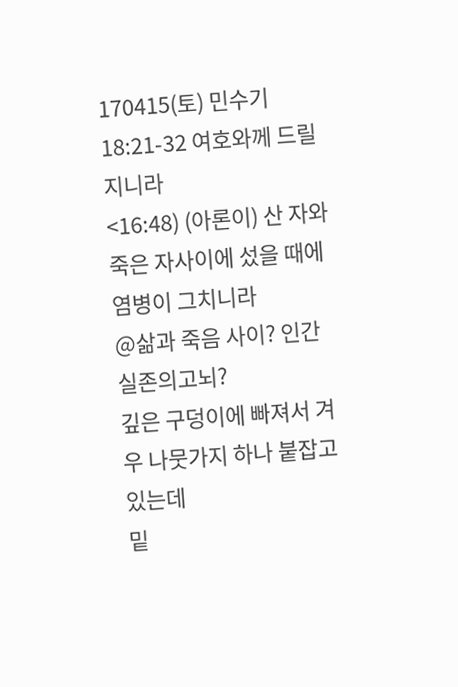170415(토) 민수기18:21-32 여호와께 드릴지니라
<16:48) (아론이) 산 자와 죽은 자사이에 섰을 때에 염병이 그치니라
@삶과 죽음 사이? 인간 실존의고뇌?
깊은 구덩이에 빠져서 겨우 나뭇가지 하나 붙잡고 있는데
밑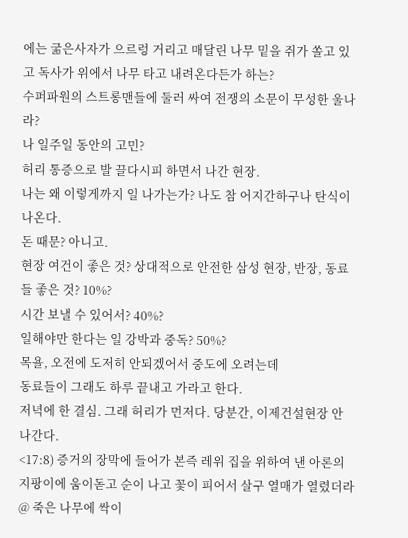에는 굶은사자가 으르렁 거리고 매달린 나무 밑을 쥐가 쏠고 있고 독사가 위에서 나무 타고 내려온다든가 하는?
수퍼파원의 스트롱맨들에 둘러 싸여 전쟁의 소문이 무성한 울나라?
나 일주일 동안의 고민?
허리 통증으로 발 끌다시피 하면서 나간 현장.
나는 왜 이렇게까지 일 나가는가? 나도 참 어지간하구나 탄식이 나온다.
돈 때문? 아니고.
현장 여건이 좋은 것? 상대적으로 안전한 삼성 현장, 반장, 동료들 좋은 것? 10%?
시간 보낼 수 있어서? 40%?
일해야만 한다는 일 강박과 중독? 50%?
목욜, 오전에 도저히 안되겠어서 중도에 오려는데
동료들이 그래도 하루 끝내고 가라고 한다.
저녁에 한 결심. 그래 허리가 먼저다. 당분간, 이제건설현장 안 나간다.
<17:8) 증거의 장막에 들어가 본즉 레위 집을 위하여 낸 아론의 지팡이에 움이돋고 순이 나고 꽃이 피어서 살구 열매가 열렸더라
@ 죽은 나무에 싹이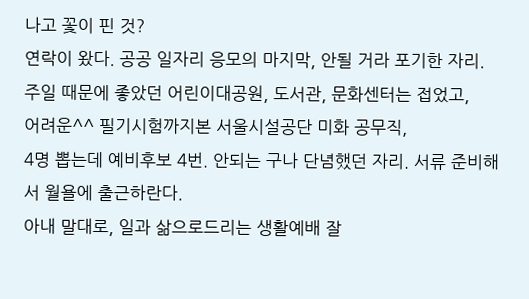나고 꽃이 핀 것?
연락이 왔다. 공공 일자리 응모의 마지막, 안될 거라 포기한 자리.
주일 때문에 좋았던 어린이대공원, 도서관, 문화센터는 접었고,
어려운^^ 필기시험까지본 서울시설공단 미화 공무직,
4명 뽑는데 예비후보 4번. 안되는 구나 단념했던 자리. 서류 준비해서 월욜에 출근하란다.
아내 말대로, 일과 삶으로드리는 생활예배 잘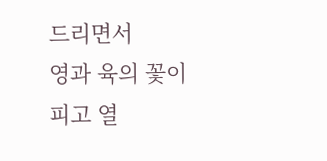드리면서
영과 육의 꽃이 피고 열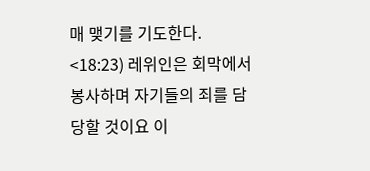매 맺기를 기도한다.
<18:23) 레위인은 회막에서 봉사하며 자기들의 죄를 담당할 것이요 이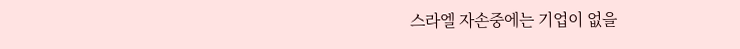스라엘 자손중에는 기업이 없을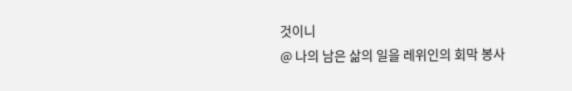것이니
@ 나의 남은 삶의 일을 레위인의 회막 봉사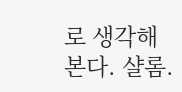로 생각해 본다. 샬롬.